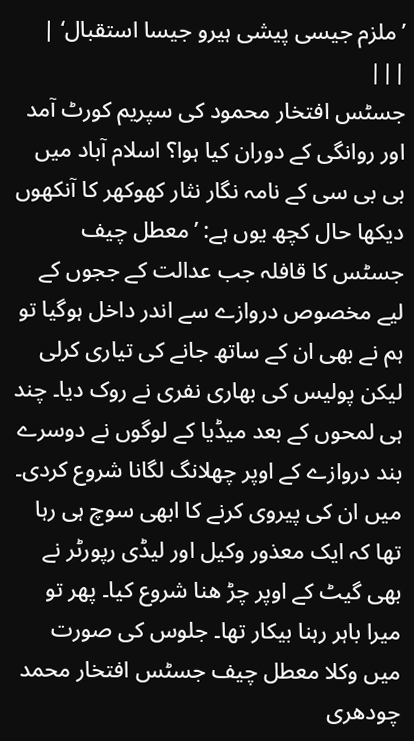’ملزم جیسی پیشی ہیرو جیسا استقبال‘ | |||
جسٹس افتخار محمود کی سپریم کورٹ آمد اور روانگی کے دوران کیا ہوا؟ اسلام آباد میں بی بی سی کے نامہ نگار نثار کھوکھر کا آنکھوں دیکھا حال کچھ یوں ہے: ’معطل چیف جسٹس کا قافلہ جب عدالت کے ججوں کے لیے مخصوص دروازے سے اندر داخل ہوگیا تو ہم نے بھی ان کے ساتھ جانے کی تیاری کرلی لیکن پولیس کی بھاری نفری نے روک دیا۔ چند ہی لمحوں کے بعد میڈیا کے لوگوں نے دوسرے بند دروازے کے اوپر چھلانگ لگانا شروع کردی۔ میں ان کی پیروی کرنے کا ابھی سوچ ہی رہا تھا کہ ایک معذور وکیل اور لیڈی رپورٹر نے بھی گیٹ کے اوپر چڑ ھنا شروع کیا۔ پھر تو میرا باہر رہنا بیکار تھا۔ جلوس کی صورت میں وکلا معطل چیف جسٹس افتخار محمد چودھری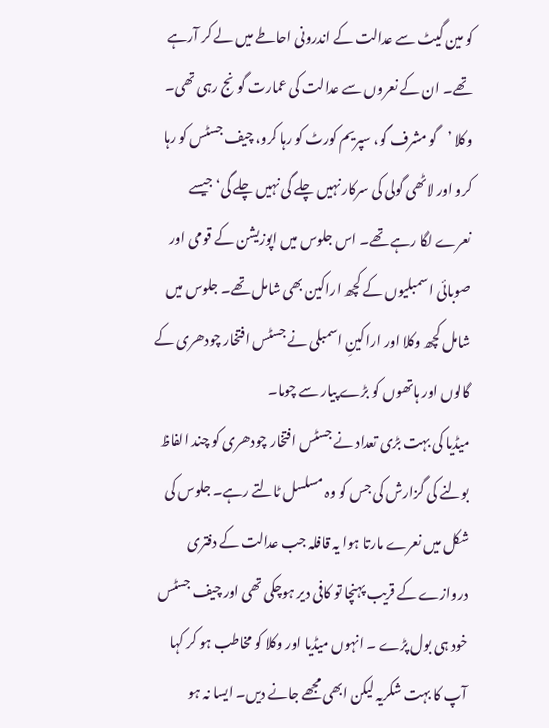کو مین گیٹ سے عدالت کے اندرونی احاطے میں لے کر آرہے تھے۔ ان کے نعروں سے عدالت کی عمارت گونج رہی تھی۔ وکلا ’گو مشرف گو، سپریم کورٹ کو رہا کرو، چیف جسٹس کو رہا کرو اور لاٹھی گولی کی سرکار نہیں چلے گی نہیں چلے گی‘ جیسے نعرے لگا رہے تھے۔ اس جلوس میں اپوزیشن کے قومی اور صوبائی اسمبلیوں کے کچھ اراکین بھی شامل تھے۔ جلوس میں شامل کچھ وکلا اور اراکینِ اسمبلی نے جسٹس افتخار چودھری کے گالوں اور ہاتھوں کو بڑے پیار سے چوما۔
میڈیا کی بہت بڑی تعداد نے جسٹس افتخار چودھری کو چند الفاظ بولنے کی گزارش کی جس کو وہ مسلسل ٹالتے رہے۔ جلوس کی شکل میں نعرے مارتا ہوا یہ قافلہ جب عدالت کے دفتری دروازے کے قریب پہنچا تو کافی دیر ہوچکی تھی اور چیف جسٹس خود ہی بول پڑے ۔ انہوں میڈیا اور وکلا کو مخاطب ہو کر کہا آپ کا بہت شکریہ لیکن ابھی مجھے جانے دیں۔ ایسا نہ ہو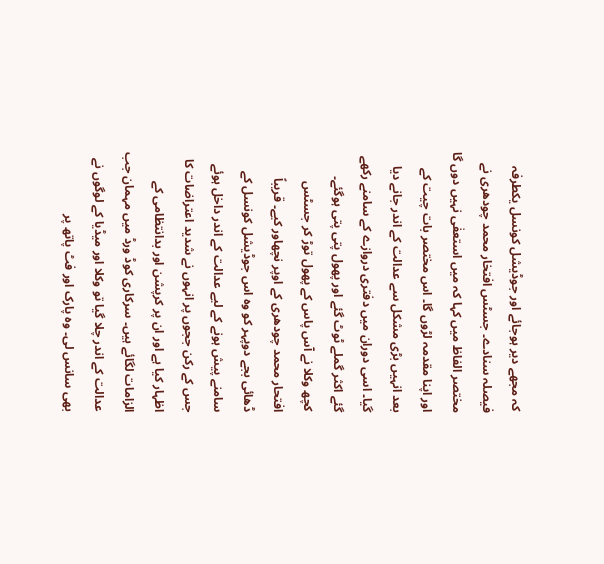کہ مجھے دیر ہوجائے اور جوڈیشل کونسل یکطرفہ فیصلہ سنادے۔ جسٹس افتخار محمد چودھری نے مختصر الفاظ میں کہا کہ میں استعفٰی نہیں دوں گا اور اپنا مقدمہ لڑوں گا۔ اس مختصر بات چیت کے بعد انہیں بڑی مشکل سے عدالت کے اندر جانے دیا گیا۔ اسی دوران میں دفتری دروازے کے سامنے رکھے گئے اکثر گملے ٹوٹ گئے اور پھول پتی پتی ہوگئے۔
کچھ وکلا نے آس پاس کے پھول توڑ کر جسٹس افتحار محمد چودھری کے اوپر نچھاور کیے۔ قریباً ڈھائی بجے دوپہر کو وہ اس جوڈیشل کونسل کے سامنے پیش ہونے کے لیے عدالت کے اندر داخل ہوئے جس کے رکن ججوں پر انہوں نے شدید اعتراضات کا اظہار کیا ہے اور ان پر کرپشن اور بدانتظامی کے الزامات لگائے ہیں۔ سرکاری کوڈ ورڈ میں مہمان جب عدالت کے اندر چلا گیا تو وکلا اور میڈیا کے لوگوں نے بھی سانس لی۔ وہ پارک اور فٹ پاتھ پر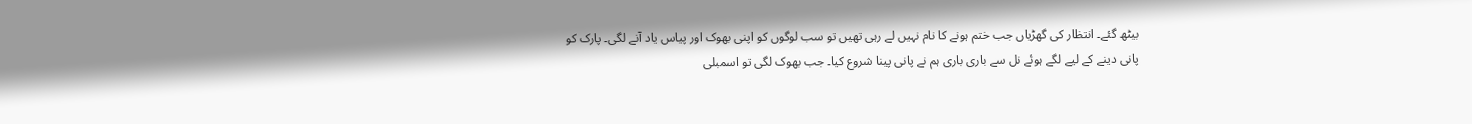بیٹھ گئے۔ انتظار کی گھڑیاں جب ختم ہونے کا نام نہیں لے رہی تھیں تو سب لوگوں کو اپنی بھوک اور پیاس یاد آنے لگی۔ پارک کو پانی دینے کے لیے لگے ہوئے نل سے باری باری ہم نے پانی پینا شروع کیا۔ جب بھوک لگی تو اسمبلی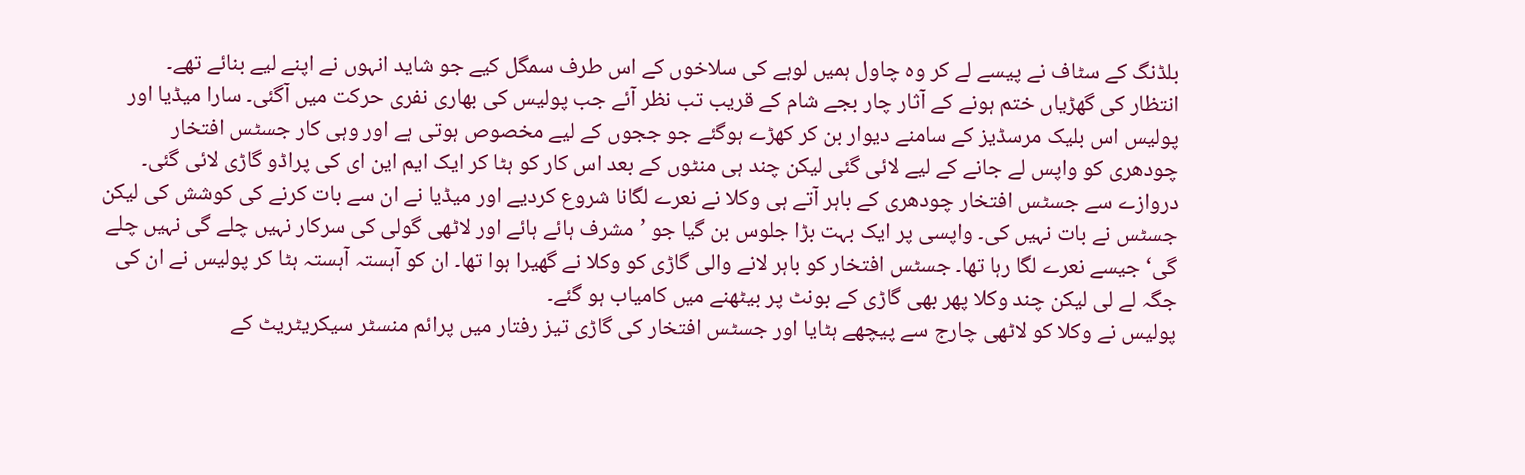بلڈنگ کے سٹاف نے پیسے لے کر وہ چاول ہمیں لوہے کی سلاخوں کے اس طرف سمگل کیے جو شاید انہوں نے اپنے لیے بنائے تھے۔
انتظار کی گھڑیاں ختم ہونے کے آثار چار بجے شام کے قریب تب نظر آئے جب پولیس کی بھاری نفری حرکت میں آگئی۔ سارا میڈیا اور پولیس اس بلیک مرسڈیز کے سامنے دیوار بن کر کھڑے ہوگئے جو ججوں کے لیے مخصوص ہوتی ہے اور وہی کار جسٹس افتخار چودھری کو واپس لے جانے کے لیے لائی گئی لیکن چند ہی منٹوں کے بعد اس کار کو ہٹا کر ایک ایم این ای کی پراڈو گاڑی لائی گئی۔ دروازے سے جسٹس افتخار چودھری کے باہر آتے ہی وکلا نے نعرے لگانا شروع کردیے اور میڈیا نے ان سے بات کرنے کی کوشش کی لیکن جسٹس نے بات نہیں کی۔ واپسی پر ایک بہت بڑا جلوس بن گیا جو ’مشرف ہائے ہائے اور لاٹھی گولی کی سرکار نہیں چلے گی نہیں چلے گی‘ جیسے نعرے لگا رہا تھا۔ جسٹس افتخار کو باہر لانے والی گاڑی کو وکلا نے گھیرا ہوا تھا۔ ان کو آہستہ آہستہ ہٹا کر پولیس نے ان کی جگہ لے لی لیکن چند وکلا پھر بھی گاڑی کے بونٹ پر بیٹھنے میں کامیاب ہو گئے۔
پولیس نے وکلا کو لاٹھی چارج سے پیچھے ہٹایا اور جسٹس افتخار کی گاڑی تیز رفتار میں پرائم منسٹر سیکریٹریٹ کے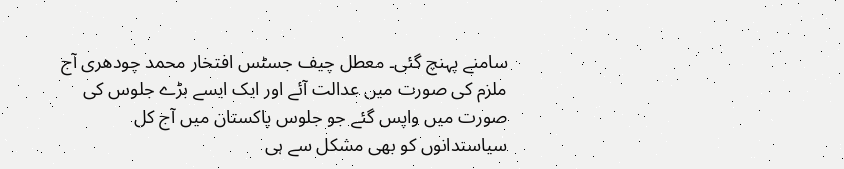سامنے پہنچ گئی۔ معطل چیف جسٹس افتخار محمد چودھری آج ملزم کی صورت میں عدالت آئے اور ایک ایسے بڑے جلوس کی صورت میں واپس گئے جو جلوس پاکستان میں آج کل سیاستدانوں کو بھی مشکل سے ہی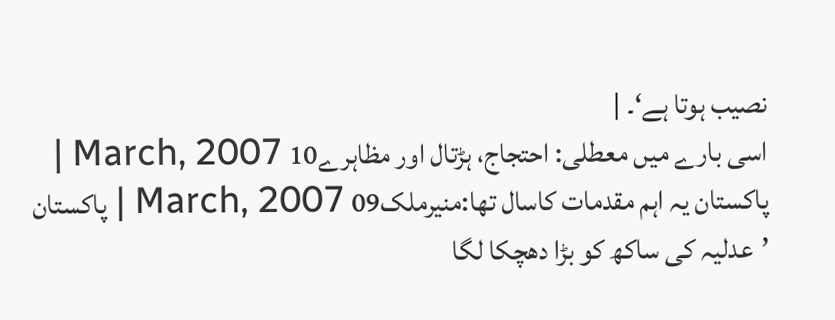نصیب ہوتا ہے‘۔ |
اسی بارے میں معطلی: احتجاج، ہڑتال اور مظاہرے10 March, 2007 | پاکستان یہ اہم مقدمات کاسال تھا:منیرملک09 March, 2007 | پاکستان ’عدلیہ کی ساکھ کو بڑا دھچکا لگا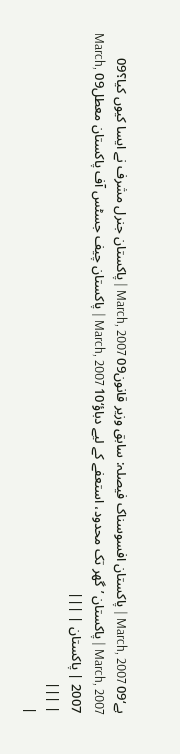ہے‘09 March, 2007 | پاکستان افسوسناک فیصلہ: سابق وزیر قانون09 March, 2007 | پاکستان جنرل مشرف نے ایسا کیوں کیا؟09 March, 2007 | پاکستان ’گھر تک محدود، استعفے کے لیے دباؤ‘10 March, 2007 | پاکستان چیف جسٹس آف پاکستان معطل09 March, 2007 | پاکستان | |||
| |||
|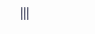|||